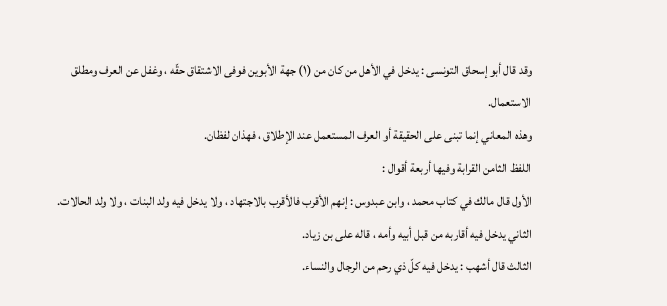وقد قال أبو إسحاق التونسى : يدخل في الأهل من كان من (١) جهة الأبوين فوفى الاشتقاق حقّه ، وغفل عن العرف ومطلق الاستعمال.
وهذه المعاني إنما تبنى على الحقيقة أو العرف المستعمل عند الإطلاق ، فهذان لفظان.
اللفظ الثامن القرابة وفيها أربعة أقوال :
الأول قال مالك في كتاب محمد ، وابن عبدوس : إنهم الأقرب فالأقرب بالاجتهاد ، ولا يدخل فيه ولد البنات ، ولا ولد الحالات.
الثاني يدخل فيه أقاربه من قبل أبيه وأمه ، قاله على بن زياد.
الثالث قال أشهب : يدخل فيه كلّ ذي رحم من الرجال والنساء.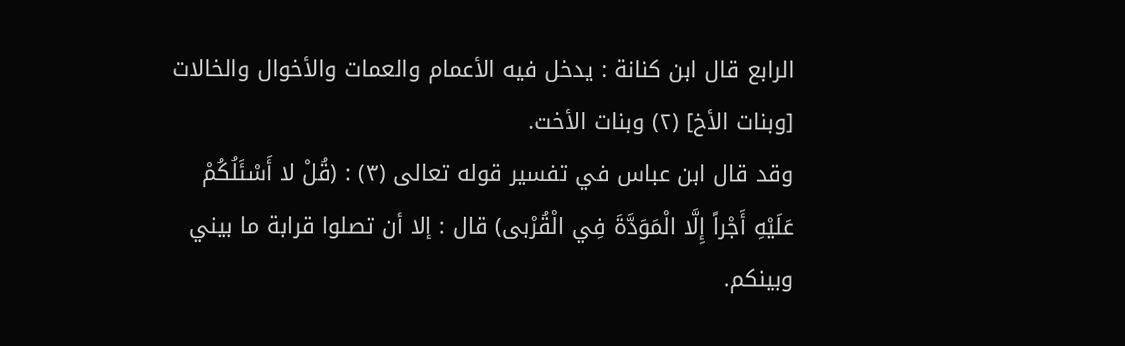الرابع قال ابن كنانة : يدخل فيه الأعمام والعمات والأخوال والخالات [وبنات الأخ] (٢) وبنات الأخت.
وقد قال ابن عباس في تفسير قوله تعالى (٣) : (قُلْ لا أَسْئَلُكُمْ عَلَيْهِ أَجْراً إِلَّا الْمَوَدَّةَ فِي الْقُرْبى) قال : إلا أن تصلوا قرابة ما بيني وبينكم.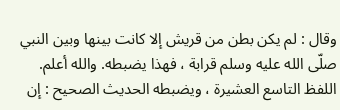وقال : لم يكن بطن من قريش إلا كانت بينها وبين النبي صلّى الله عليه وسلم قرابة ، فهذا يضبطه. والله أعلم.
اللفظ التاسع العشيرة ، ويضبطه الحديث الصحيح : إن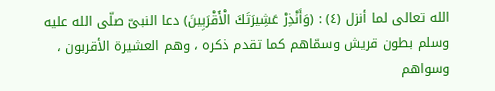الله تعالى لما أنزل (٤) : (وَأَنْذِرْ عَشِيرَتَكَ الْأَقْرَبِينَ) دعا النبىّ صلّى الله عليه وسلم بطون قريش وسمّاهم كما تقدم ذكره ، وهم العشيرة الأقربون ، وسواهم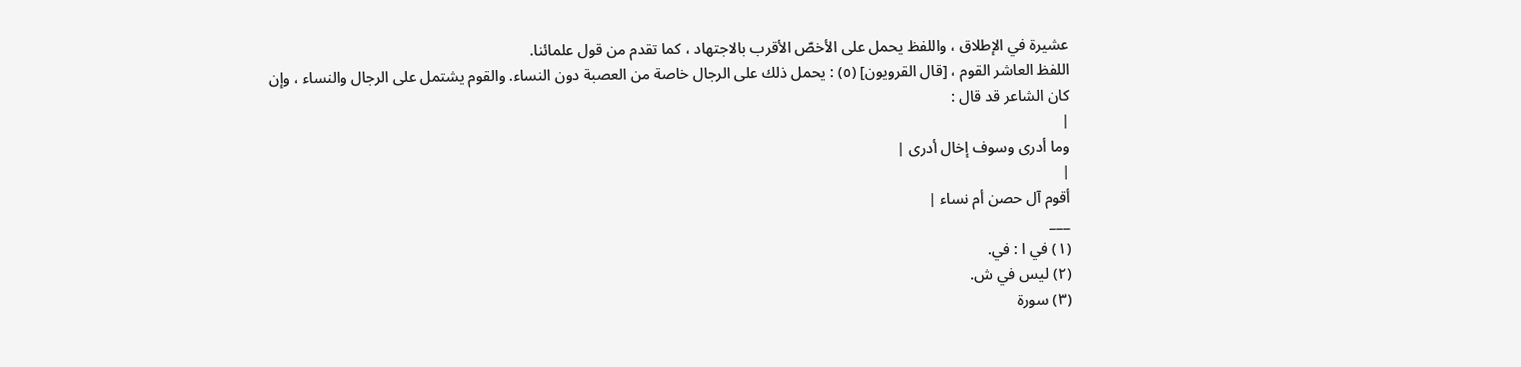عشيرة في الإطلاق ، واللفظ يحمل على الأخصّ الأقرب بالاجتهاد ، كما تقدم من قول علمائنا.
اللفظ العاشر القوم ، [قال القرويون] (٥) : يحمل ذلك على الرجال خاصة من العصبة دون النساء. والقوم يشتمل على الرجال والنساء ، وإن كان الشاعر قد قال :
|
وما أدرى وسوف إخال أدرى |
|
أقوم آل حصن أم نساء |
___
(١) في ا : في.
(٢) ليس في ش.
(٣) سورة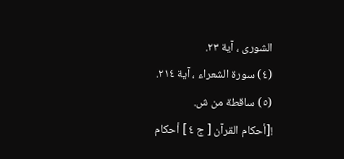الشورى ، آية ٢٣.
(٤) سورة الشعراء ، آية ٢١٤.
(٥) ساقطة من ش.
![أحكام القرآن [ ج ٤ ] أحكام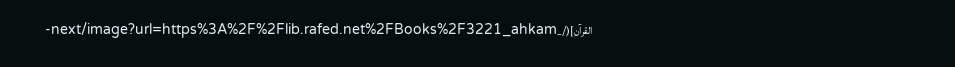القرآن](/_next/image?url=https%3A%2F%2Flib.rafed.net%2FBooks%2F3221_ahkam-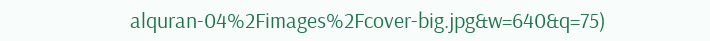alquran-04%2Fimages%2Fcover-big.jpg&w=640&q=75)